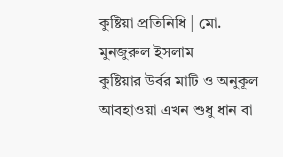কুষ্টিয়া প্রতিনিধি | মো. মুনজুরুল ইসলাম
কুষ্টিয়ার উর্বর মাটি ও অনুকূল আবহাওয়া এখন শুধু ধান বা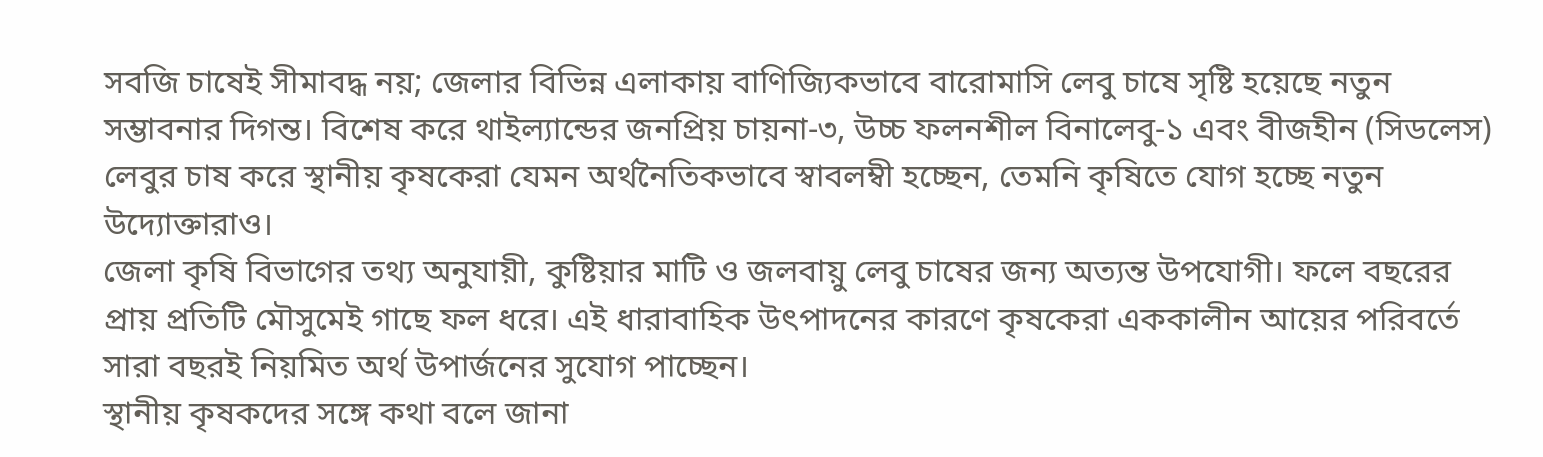সবজি চাষেই সীমাবদ্ধ নয়; জেলার বিভিন্ন এলাকায় বাণিজ্যিকভাবে বারোমাসি লেবু চাষে সৃষ্টি হয়েছে নতুন সম্ভাবনার দিগন্ত। বিশেষ করে থাইল্যান্ডের জনপ্রিয় চায়না-৩, উচ্চ ফলনশীল বিনালেবু-১ এবং বীজহীন (সিডলেস) লেবুর চাষ করে স্থানীয় কৃষকেরা যেমন অর্থনৈতিকভাবে স্বাবলম্বী হচ্ছেন, তেমনি কৃষিতে যোগ হচ্ছে নতুন উদ্যোক্তারাও।
জেলা কৃষি বিভাগের তথ্য অনুযায়ী, কুষ্টিয়ার মাটি ও জলবায়ু লেবু চাষের জন্য অত্যন্ত উপযোগী। ফলে বছরের প্রায় প্রতিটি মৌসুমেই গাছে ফল ধরে। এই ধারাবাহিক উৎপাদনের কারণে কৃষকেরা এককালীন আয়ের পরিবর্তে সারা বছরই নিয়মিত অর্থ উপার্জনের সুযোগ পাচ্ছেন।
স্থানীয় কৃষকদের সঙ্গে কথা বলে জানা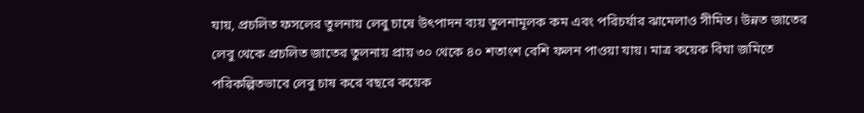যায়, প্রচলিত ফসলের তুলনায় লেবু চাষে উৎপাদন ব্যয় তুলনামূলক কম এবং পরিচর্যার ঝামেলাও সীমিত। উন্নত জাতের লেবু থেকে প্রচলিত জাতের তুলনায় প্রায় ৩০ থেকে ৪০ শতাংশ বেশি ফলন পাওয়া যায়। মাত্র কয়েক বিঘা জমিতে পরিকল্পিতভাবে লেবু চাষ করে বছরে কয়েক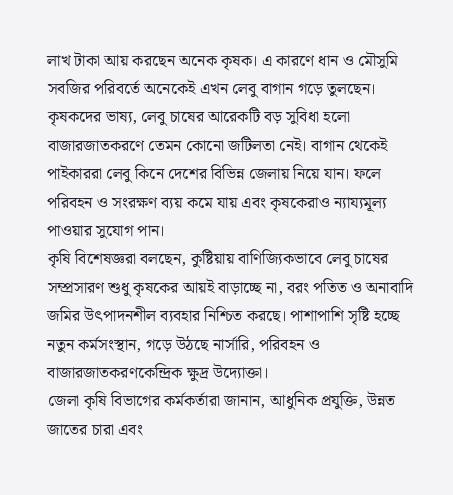লাখ টাকা আয় করছেন অনেক কৃষক। এ কারণে ধান ও মৌসুমি সবজির পরিবর্তে অনেকেই এখন লেবু বাগান গড়ে তুলছেন।
কৃষকদের ভাষ্য, লেবু চাষের আরেকটি বড় সুবিধা হলো বাজারজাতকরণে তেমন কোনো জটিলতা নেই। বাগান থেকেই পাইকাররা লেবু কিনে দেশের বিভিন্ন জেলায় নিয়ে যান। ফলে পরিবহন ও সংরক্ষণ ব্যয় কমে যায় এবং কৃষকেরাও ন্যায্যমূল্য পাওয়ার সুযোগ পান।
কৃষি বিশেষজ্ঞরা বলছেন, কুষ্টিয়ায় বাণিজ্যিকভাবে লেবু চাষের সম্প্রসারণ শুধু কৃষকের আয়ই বাড়াচ্ছে না, বরং পতিত ও অনাবাদি জমির উৎপাদনশীল ব্যবহার নিশ্চিত করছে। পাশাপাশি সৃষ্টি হচ্ছে নতুন কর্মসংস্থান, গড়ে উঠছে নার্সারি, পরিবহন ও বাজারজাতকরণকেন্দ্রিক ক্ষুদ্র উদ্যোক্তা।
জেলা কৃষি বিভাগের কর্মকর্তারা জানান, আধুনিক প্রযুক্তি, উন্নত জাতের চারা এবং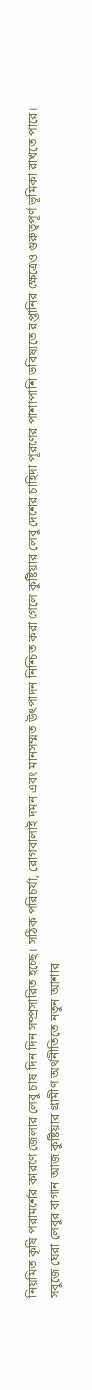নিয়মিত কৃষি পরামর্শের কারণে জেলার লেবু চাষ দিন দিন সম্প্রসারিত হচ্ছে। সঠিক পরিচর্যা, রোগবালাই দমন এবং মানসম্মত উৎপাদন নিশ্চিত করা গেলে কুষ্টিয়ার লেবু দেশের চাহিদা পূরণের পাশাপাশি ভবিষ্যতে রপ্তানির ক্ষেত্রেও গুরুত্বপূর্ণ ভূমিকা রাখতে পারে।
সবুজে ঘেরা লেবুর বাগান আজ কুষ্টিয়ার গ্রামীণ অর্থনীতিতে নতুন আশার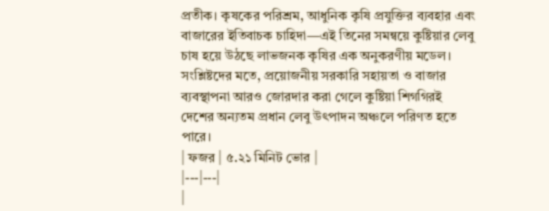প্রতীক। কৃষকের পরিশ্রম, আধুনিক কৃষি প্রযুক্তির ব্যবহার এবং বাজারের ইতিবাচক চাহিদা—এই তিনের সমন্বয়ে কুষ্টিয়ার লেবু চাষ হয়ে উঠছে লাভজনক কৃষির এক অনুকরণীয় মডেল। সংশ্লিষ্টদের মতে, প্রয়োজনীয় সরকারি সহায়তা ও বাজার ব্যবস্থাপনা আরও জোরদার করা গেলে কুষ্টিয়া শিগগিরই দেশের অন্যতম প্রধান লেবু উৎপাদন অঞ্চলে পরিণত হতে পারে।
| ফজর | ৫.২১ মিনিট ভোর |
|---|---|
|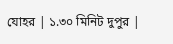যোহর | ১.৩০ মিনিট দুপুর |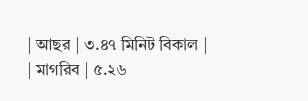| আছর | ৩.৪৭ মিনিট বিকাল |
| মাগরিব | ৫.২৬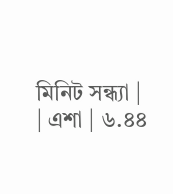মিনিট সন্ধ্যা |
| এশা | ৬.৪৪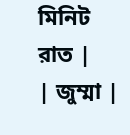মিনিট রাত |
| জুম্মা |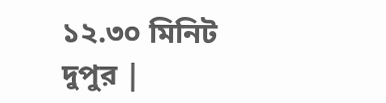১২.৩০ মিনিট দুপুর |